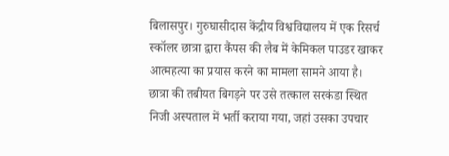बिलासपुर। गुरुघासीदास केंद्रीय विश्वविद्यालय में एक रिसर्च स्कॉलर छात्रा द्वारा कैंपस की लैब में केमिकल पाउडर खाकर आत्महत्या का प्रयास करने का मामला सामने आया है। छात्रा की तबीयत बिगड़ने पर उसे तत्काल सरकंडा स्थित निजी अस्पताल में भर्ती कराया गया, जहां उसका उपचार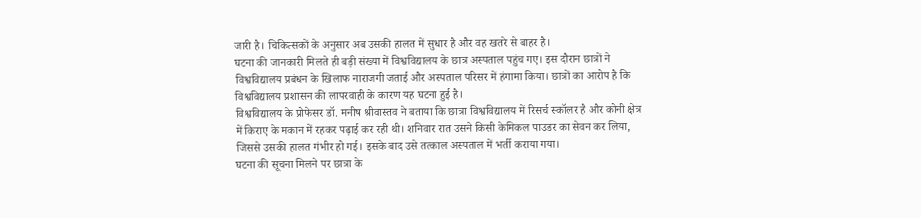जारी है। चिकित्सकों के अनुसार अब उसकी हालत में सुधार है और वह खतरे से बाहर है।
घटना की जानकारी मिलते ही बड़ी संख्या में विश्वविद्यालय के छात्र अस्पताल पहुंच गए। इस दौरान छात्रों ने विश्वविद्यालय प्रबंधन के खिलाफ नाराजगी जताई और अस्पताल परिसर में हंगामा किया। छात्रों का आरोप है कि विश्वविद्यालय प्रशासन की लापरवाही के कारण यह घटना हुई है।
विश्वविद्यालय के प्रोफेसर डॉ. मनीष श्रीवास्तव ने बताया कि छात्रा विश्वविद्यालय में रिसर्च स्कॉलर है और कोनी क्षेत्र में किराए के मकान में रहकर पढ़ाई कर रही थी। शनिवार रात उसने किसी केमिकल पाउडर का सेवन कर लिया, जिससे उसकी हालत गंभीर हो गई। इसके बाद उसे तत्काल अस्पताल में भर्ती कराया गया।
घटना की सूचना मिलने पर छात्रा के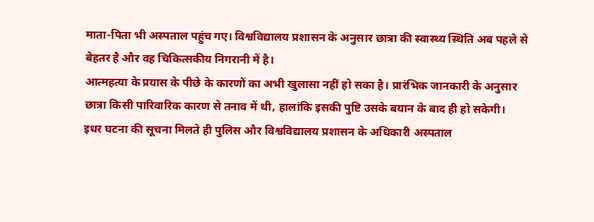माता-पिता भी अस्पताल पहुंच गए। विश्वविद्यालय प्रशासन के अनुसार छात्रा की स्वास्थ्य स्थिति अब पहले से बेहतर है और वह चिकित्सकीय निगरानी में है।
आत्महत्या के प्रयास के पीछे के कारणों का अभी खुलासा नहीं हो सका है। प्रारंभिक जानकारी के अनुसार छात्रा किसी पारिवारिक कारण से तनाव में थी, हालांकि इसकी पुष्टि उसके बयान के बाद ही हो सकेगी।
इधर घटना की सूचना मिलते ही पुलिस और विश्वविद्यालय प्रशासन के अधिकारी अस्पताल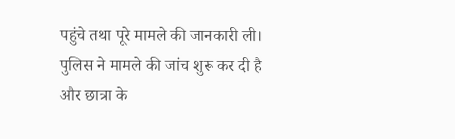पहुंचे तथा पूरे मामले की जानकारी ली। पुलिस ने मामले की जांच शुरू कर दी है और छात्रा के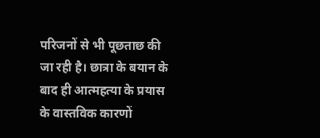परिजनों से भी पूछताछ की जा रही है। छात्रा के बयान के बाद ही आत्महत्या के प्रयास के वास्तविक कारणों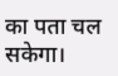का पता चल सकेगा।